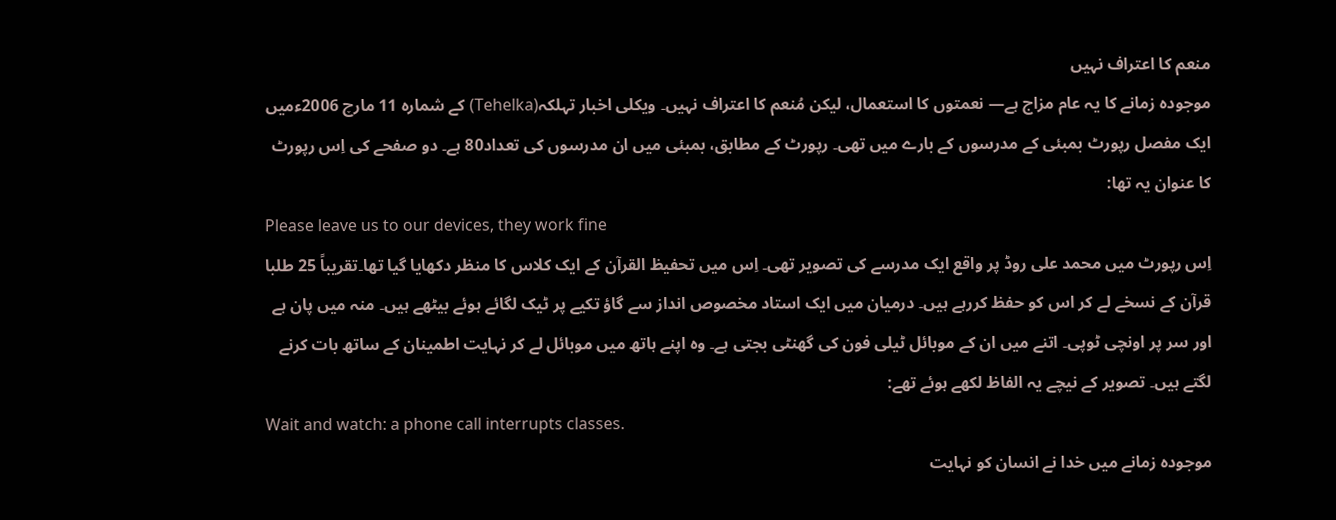منعم کا اعتراف نہیں
موجودہ زمانے کا یہ عام مزاج ہے— نعمتوں کا استعمال، لیکن مُنعم کا اعتراف نہیں۔ ویکلی اخبار تہلکہ(Tehelka) کے شمارہ 11 مارچ 2006ءمیں ایک مفصل رپورٹ بمبئی کے مدرسوں کے بارے میں تھی۔ رپورٹ کے مطابق، بمبئی میں ان مدرسوں کی تعداد80 ہے۔ دو صفحے کی اِس رپورٹ کا عنوان یہ تھا:
Please leave us to our devices, they work fine
اِس رپورٹ میں محمد علی روڈ پر واقع ایک مدرسے کی تصویر تھی۔ اِس میں تحفیظ القرآن کے ایک کلاس کا منظر دکھایا گیا تھا۔تقریباً 25 طلبا قرآن کے نسخے لے کر اس کو حفظ کررہے ہیں۔ درمیان میں ایک استاد مخصوص انداز سے گاؤ تکیے پر ٹیک لگائے ہوئے بیٹھے ہیں۔ منہ میں پان ہے اور سر پر اونچی ٹوپی۔ اتنے میں ان کے موبائل ٹیلی فون کی گھنٹی بجتی ہے۔ وہ اپنے ہاتھ میں موبائل لے کر نہایت اطمینان کے ساتھ بات کرنے لگتے ہیں۔ تصویر کے نیچے یہ الفاظ لکھے ہوئے تھے:
Wait and watch: a phone call interrupts classes.
موجودہ زمانے میں خدا نے انسان کو نہایت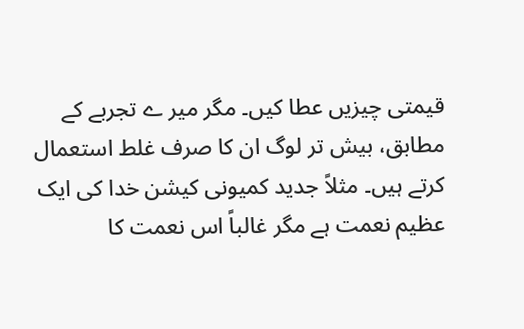قیمتی چیزیں عطا کیں۔ مگر میر ے تجربے کے مطابق، بیش تر لوگ ان کا صرف غلط استعمال کرتے ہیں۔ مثلاً جدید کمیونی کیشن خدا کی ایک عظیم نعمت ہے مگر غالباً اس نعمت کا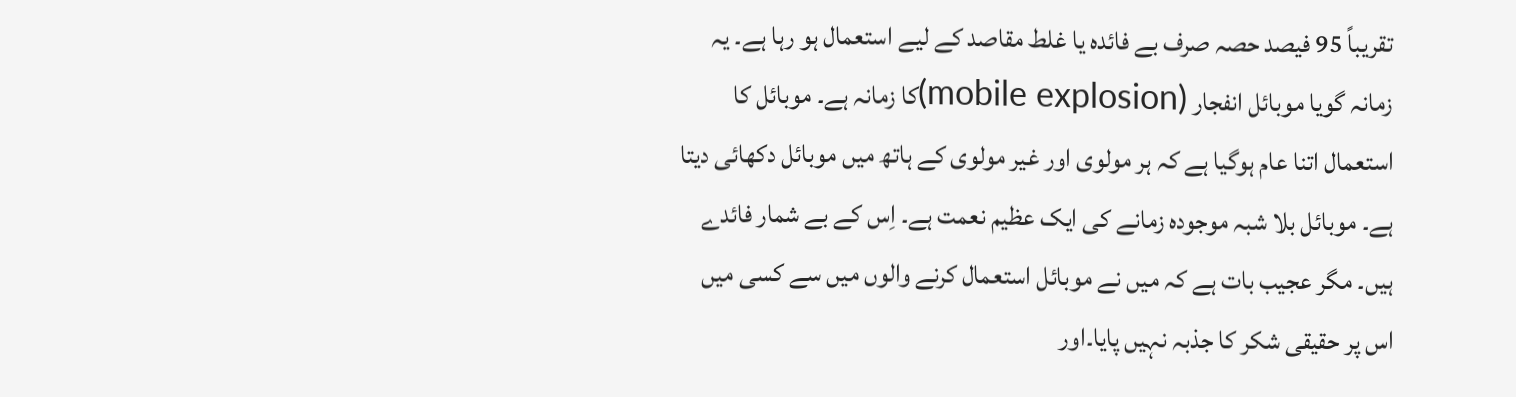تقریباً 95 فیصد حصہ صرف بے فائدہ یا غلط مقاصد کے لیے استعمال ہو رہا ہے۔ یہ زمانہ گویا موبائل انفجار (mobile explosion)کا زمانہ ہے۔ موبائل کا استعمال اتنا عام ہوگیا ہے کہ ہر مولوی اور غیر مولوی کے ہاتھ میں موبائل دکھائی دیتا ہے۔ موبائل بلا شبہ موجودہ زمانے کی ایک عظیم نعمت ہے۔ اِس کے بے شمار فائدے ہیں۔ مگر عجیب بات ہے کہ میں نے موبائل استعمال کرنے والوں میں سے کسی میں اس پر حقیقی شکر کا جذبہ نہیں پایا۔اور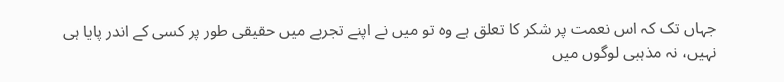جہاں تک کہ اس نعمت پر شکر کا تعلق ہے وہ تو میں نے اپنے تجربے میں حقیقی طور پر کسی کے اندر پایا ہی نہیں، نہ مذہبی لوگوں میں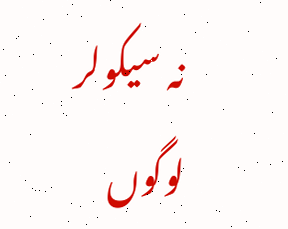نہ سیکولر لوگوں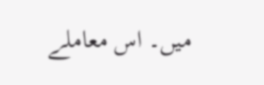میں۔ اس معاملے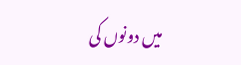میں دونوں کی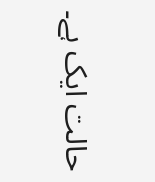حالت ایک ہے۔